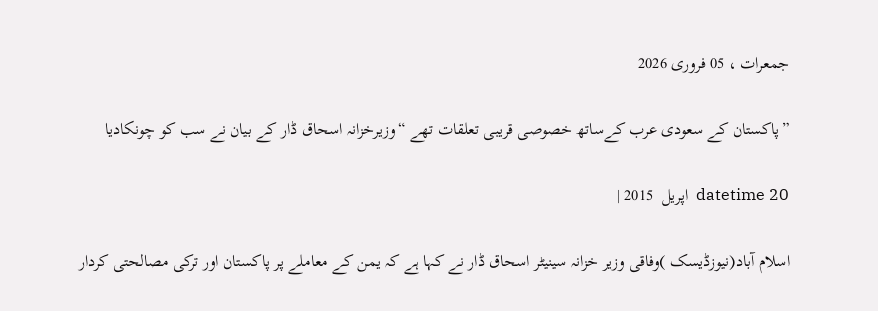جمعرات ، 05 فروری 2026

”پاکستان کے سعودی عرب کےساتھ خصوصی قریبی تعلقات تھے “وزیرخزانہ اسحاق ڈار کے بیان نے سب کو چونکادیا

datetime 20  اپریل  2015 |

اسلام آباد(نیوزڈیسک )وفاقی وزیر خزانہ سینیٹر اسحاق ڈار نے کہا ہے کہ یمن کے معاملے پر پاکستان اور ترکی مصالحتی کردار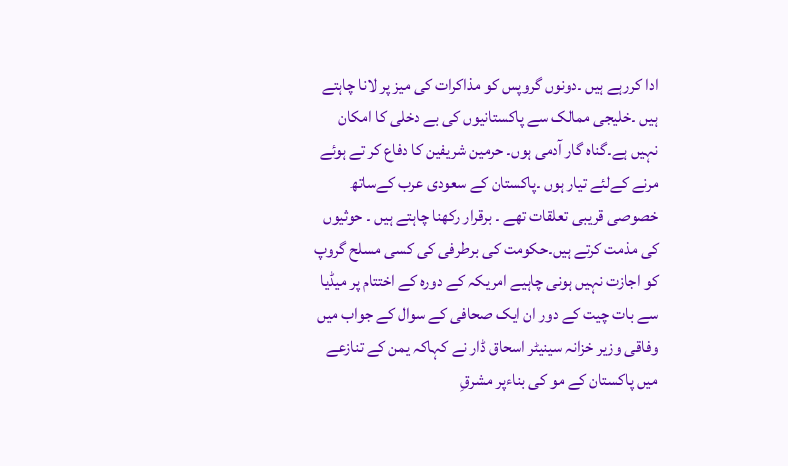ادا کررہے ہیں ۔دونوں گروپس کو مذاکرات کی میز پر لانا چاہتے ہیں ۔خلیجی ممالک سے پاکستانیوں کی بے دخلی کا امکان نہیں ہے۔گناہ گار آدمی ہوں۔ حرمین شریفین کا دفاع کر تے ہوئے مرنے کےلئے تیار ہوں ۔پاکستان کے سعودی عرب کےساتھ خصوصی قریبی تعلقات تھے ۔ برقرار رکھنا چاہتے ہیں ۔ حوثیوں کی مذمت کرتے ہیں۔حکومت کی برطرفی کی کسی مسلح گروپ کو اجازت نہیں ہونی چاہیے امریکہ کے دورہ کے اختتام پر میڈیا سے بات چیت کے دور ان ایک صحافی کے سوال کے جواب میں وفاقی وزیر خزانہ سینیٹر اسحاق ڈار نے کہاکہ یمن کے تنازعے میں پاکستان کے مو کی بناءپر مشرقِ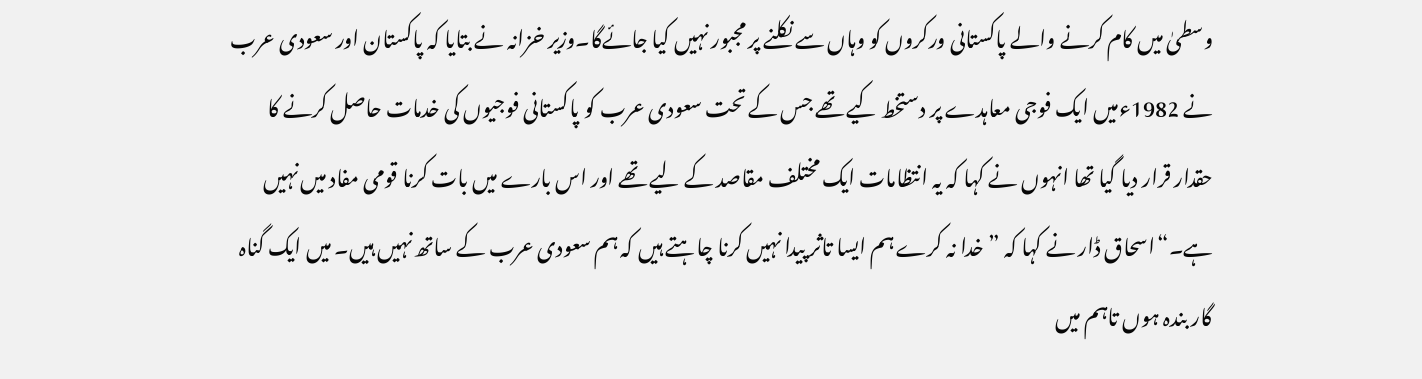وسطیٰ میں کام کرنے والے پاکستانی ورکروں کو وہاں سے نکلنے پر مجبور نہیں کیا جائےگا۔وزیر خزانہ نے بتایا کہ پاکستان اور سعودی عرب نے 1982ءمیں ایک فوجی معاہدے پر دستخط کیے تھے جس کے تحت سعودی عرب کو پاکستانی فوجیوں کی خدمات حاصل کرنے کا حقدار قرار دیا گیا تھا انہوں نے کہا کہ یہ انتظامات ایک مختلف مقاصد کے لیے تھے اور اس بارے میں بات کرنا قومی مفاد میں نہیں ہے۔“اسحاق ڈار نے کہا کہ ”خدا نہ کرے ہم ایسا تاثر پیدا نہیں کرنا چاہتے ہیں کہ ہم سعودی عرب کے ساتھ نہیں ہیں۔ میں ایک گناہ گار بندہ ہوں تاہم میں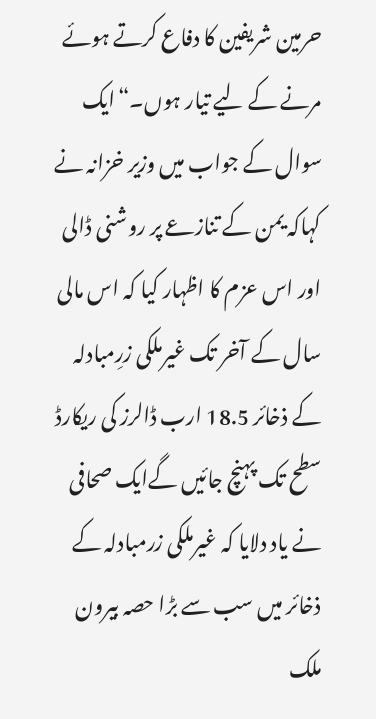حرمین شریفین کا دفاع کرتے ہوئے مرنے کے لیے تیار ہوں۔“ایک سوال کے جواب میں وزیر خزانہ نے کہاکہ یمن کے تنازعے پر روشنی ڈالی اور اس عزم کا اظہار کیا کہ اس مالی سال کے آخر تک غیرملکی زرِمبادلہ کے ذخائر 18.5 ارب ڈالرز کی ریکارڈ سطح تک پہنچ جائیں گےایک صحافی نے یاد دلایا کہ غیرملکی زرمبادلہ کے ذخائر میں سب سے بڑا حصہ بیرون ملک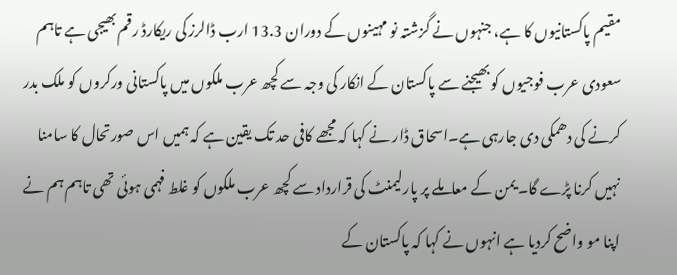مقیم پاکستانیوں کا ہے، جنہوں نے گزشتہ نو مہینوں کے دوران 13.3 ارب ڈالرز کی ریکارڈ رقم بھیجی ہے تاہم سعودی عرب فوجیوں کو بھیجنے سے پاکستان کے انکار کی وجہ سے کچھ عرب ملکوں میں پاکستانی ورکروں کو ملک بدر کرنے کی دھمکی دی جارہی ہے۔اسحاق ڈار نے کہا کہ مجھے کافی حد تک یقین ہے کہ ہمیں اس صورتحال کا سامنا نہیں کرنا پڑے گا۔ یمن کے معاملے پر پارلیمنٹ کی قرارداد سے کچھ عرب ملکوں کو غلط فہمی ہوئی تھی تاہم ہم نے اپنا مو واضح کردیا ہے انہوں نے کہا کہ پاکستان کے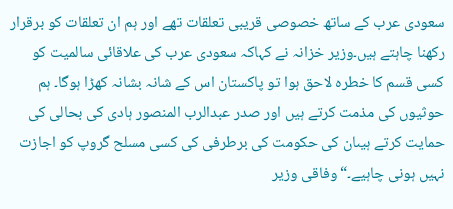سعودی عرب کے ساتھ خصوصی قریبی تعلقات تھے اور ہم ان تعلقات کو برقرار رکھنا چاہتے ہیں۔وزیر خزانہ نے کہاکہ سعودی عرب کی علاقائی سالمیت کو کسی قسم کا خطرہ لاحق ہوا تو پاکستان اس کے شانہ بشانہ کھڑا ہوگا۔ ہم حوثیوں کی مذمت کرتے ہیں اور صدر عبدالرب المنصور ہادی کی بحالی کی حمایت کرتے ہیںان کی حکومت کی برطرفی کی کسی مسلح گروپ کو اجازت نہیں ہونی چاہیے۔“وفاقی وزیر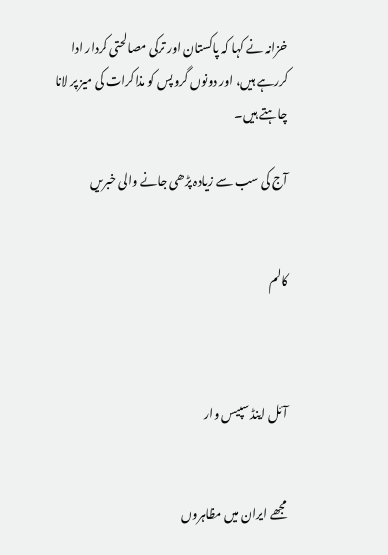خزانہ نے کہا کہ پاکستان اور ترکی مصالحتی کردار ادا کررہے ہیں، اور دونوں گروپس کو مذاکرات کی میز پر لانا چاہتے ہیں۔

آج کی سب سے زیادہ پڑھی جانے والی خبریں


کالم



آئل اینڈ سپیس وار


مجھے ایران میں مظاہروں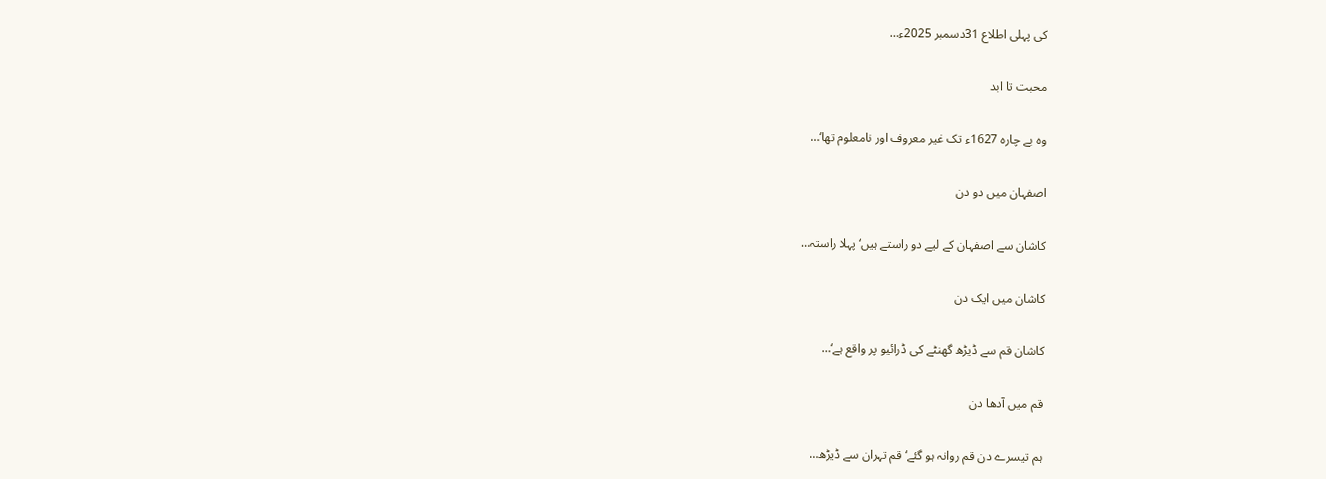کی پہلی اطلاع 31دسمبر 2025ء…

محبت تا ابد

وہ بے چارہ 1627ء تک غیر معروف اور نامعلوم تھا‘…

اصفہان میں دو دن

کاشان سے اصفہان کے لیے دو راستے ہیں‘ پہلا راستہ…

کاشان میں ایک دن

کاشان قم سے ڈیڑھ گھنٹے کی ڈرائیو پر واقع ہے‘…

قم میں آدھا دن

ہم تیسرے دن قم روانہ ہو گئے‘ قم تہران سے ڈیڑھ…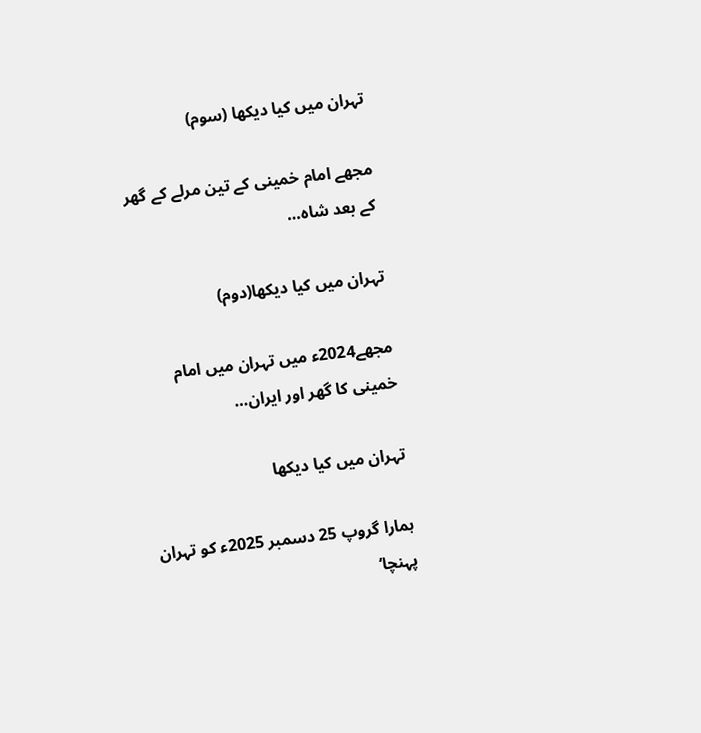تہران میں کیا دیکھا (سوم)

مجھے امام خمینی کے تین مرلے کے گھر کے بعد شاہ…

تہران میں کیا دیکھا(دوم)

مجھے2024ء میں تہران میں امام خمینی کا گھر اور ایران…

تہران میں کیا دیکھا

ہمارا گروپ 25 دسمبر 2025ء کو تہران پہنچا‘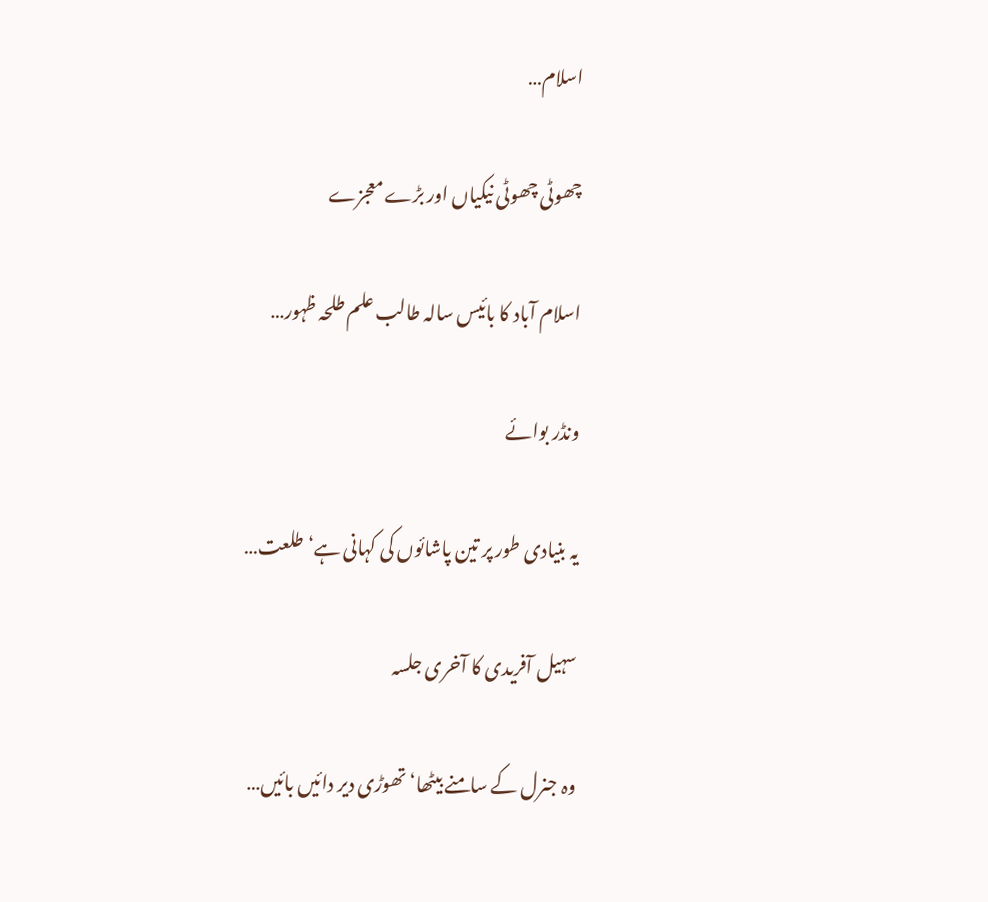اسلام…

چھوٹی چھوٹی نیکیاں اور بڑے معجزے

اسلام آباد کا بائیس سالہ طالب علم طلحہ ظہور…

ونڈر بوائے

یہ بنیادی طور پر تین پاشائوں کی کہانی ہے‘ طلعت…

سہیل آفریدی کا آخری جلسہ

وہ جنرل کے سامنے بیٹھا‘ تھوڑی دیر دائیں بائیں…